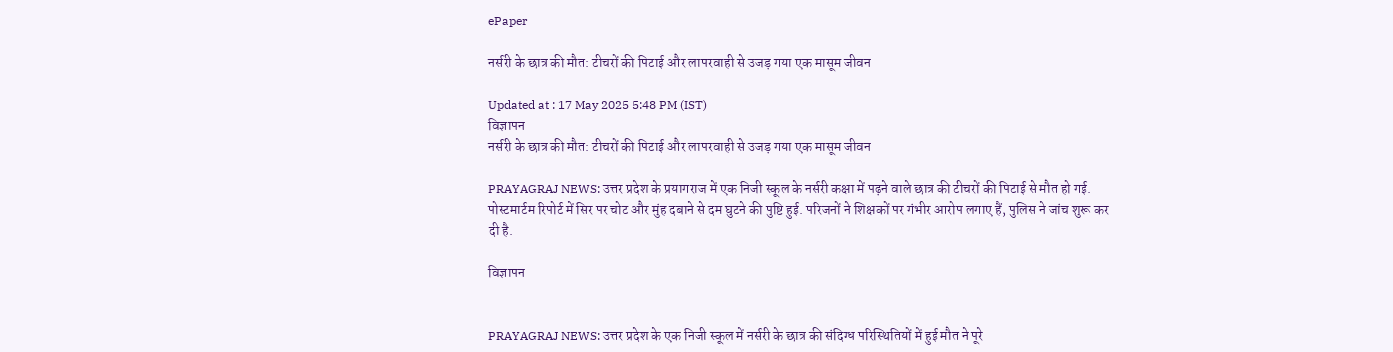ePaper

नर्सरी के छात्र की मौत: टीचरों की पिटाई और लापरवाही से उजड़ गया एक मासूम जीवन

Updated at : 17 May 2025 5:48 PM (IST)
विज्ञापन
नर्सरी के छात्र की मौत: टीचरों की पिटाई और लापरवाही से उजड़ गया एक मासूम जीवन

PRAYAGRAJ NEWS: उत्तर प्रदेश के प्रयागराज में एक निजी स्कूल के नर्सरी कक्षा में पढ़ने वाले छात्र की टीचरों की पिटाई से मौत हो गई. पोस्टमार्टम रिपोर्ट में सिर पर चोट और मुंह दबाने से दम घुटने की पुष्टि हुई. परिजनों ने शिक्षकों पर गंभीर आरोप लगाए हैं, पुलिस ने जांच शुरू कर दी है.

विज्ञापन


PRAYAGRAJ NEWS: उत्तर प्रदेश के एक निजी स्कूल में नर्सरी के छात्र की संदिग्ध परिस्थितियों में हुई मौत ने पूरे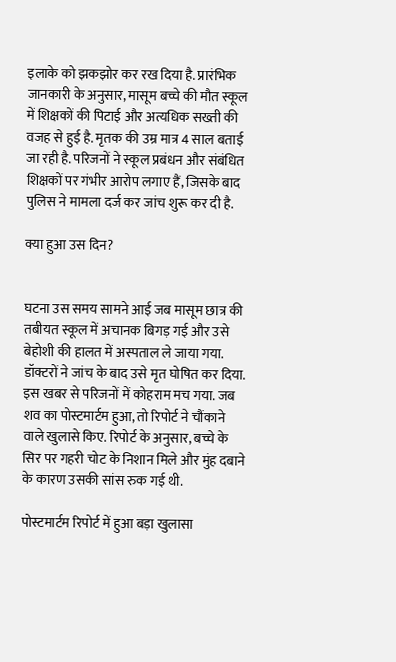इलाके को झकझोर कर रख दिया है. प्रारंभिक जानकारी के अनुसार, मासूम बच्चे की मौत स्कूल में शिक्षकों की पिटाई और अत्यधिक सख्ती की वजह से हुई है. मृतक की उम्र मात्र 4 साल बताई जा रही है. परिजनों ने स्कूल प्रबंधन और संबंधित शिक्षकों पर गंभीर आरोप लगाए हैं, जिसके बाद पुलिस ने मामला दर्ज कर जांच शुरू कर दी है.

क्या हुआ उस दिन?


घटना उस समय सामने आई जब मासूम छात्र की तबीयत स्कूल में अचानक बिगड़ गई और उसे बेहोशी की हालत में अस्पताल ले जाया गया. डॉक्टरों ने जांच के बाद उसे मृत घोषित कर दिया. इस खबर से परिजनों में कोहराम मच गया. जब शव का पोस्टमार्टम हुआ, तो रिपोर्ट ने चौंकाने वाले खुलासे किए. रिपोर्ट के अनुसार, बच्चे के सिर पर गहरी चोट के निशान मिले और मुंह दबाने के कारण उसकी सांस रुक गई थी.

पोस्टमार्टम रिपोर्ट में हुआ बड़ा खुलासा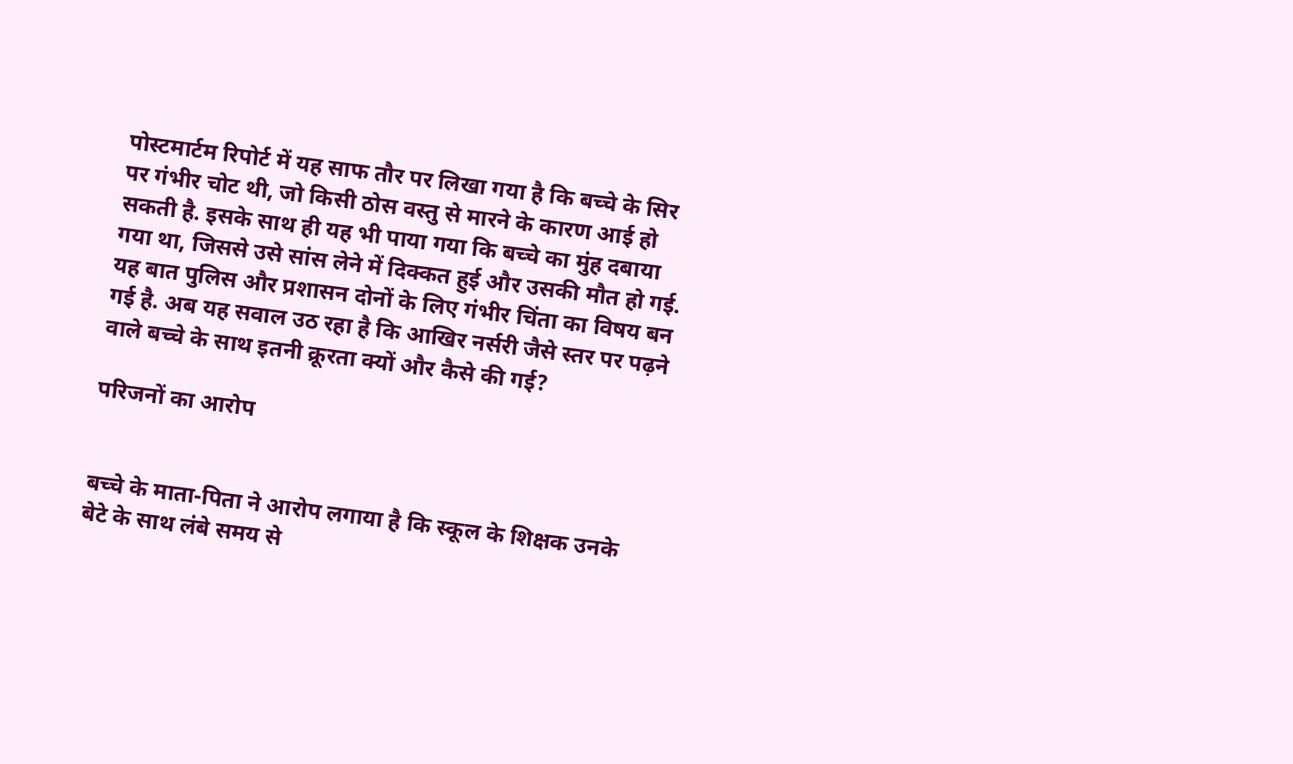पोस्टमार्टम रिपोर्ट में यह साफ तौर पर लिखा गया है कि बच्चे के सिर पर गंभीर चोट थी, जो किसी ठोस वस्तु से मारने के कारण आई हो सकती है. इसके साथ ही यह भी पाया गया कि बच्चे का मुंह दबाया गया था, जिससे उसे सांस लेने में दिक्कत हुई और उसकी मौत हो गई. यह बात पुलिस और प्रशासन दोनों के लिए गंभीर चिंता का विषय बन गई है. अब यह सवाल उठ रहा है कि आखिर नर्सरी जैसे स्तर पर पढ़ने वाले बच्चे के साथ इतनी क्रूरता क्यों और कैसे की गई?

परिजनों का आरोप


बच्चे के माता-पिता ने आरोप लगाया है कि स्कूल के शिक्षक उनके बेटे के साथ लंबे समय से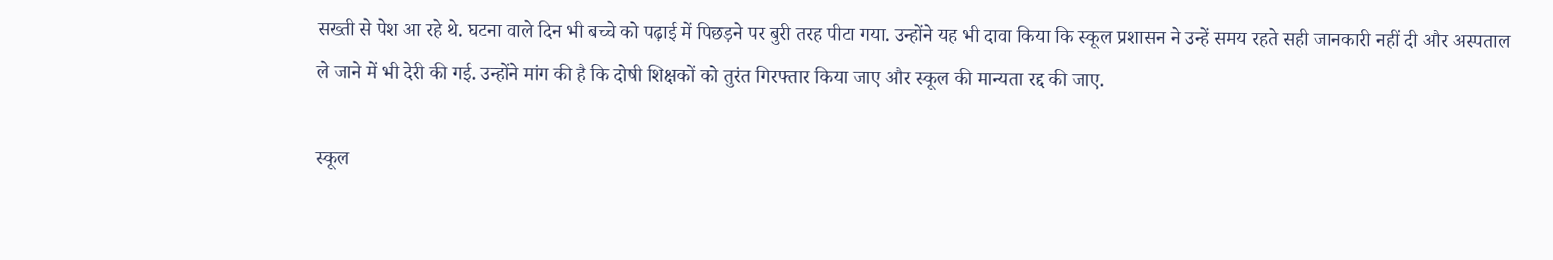सख्ती से पेश आ रहे थे. घटना वाले दिन भी बच्चे को पढ़ाई में पिछड़ने पर बुरी तरह पीटा गया. उन्होंने यह भी दावा किया कि स्कूल प्रशासन ने उन्हें समय रहते सही जानकारी नहीं दी और अस्पताल ले जाने में भी देरी की गई. उन्होंने मांग की है कि दोषी शिक्षकों को तुरंत गिरफ्तार किया जाए और स्कूल की मान्यता रद्द की जाए.

स्कूल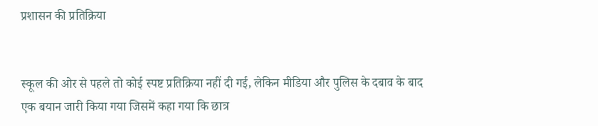प्रशासन की प्रतिक्रिया


स्कूल की ओर से पहले तो कोई स्पष्ट प्रतिक्रिया नहीं दी गई, लेकिन मीडिया और पुलिस के दबाव के बाद एक बयान जारी किया गया जिसमें कहा गया कि छात्र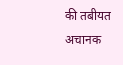की तबीयत अचानक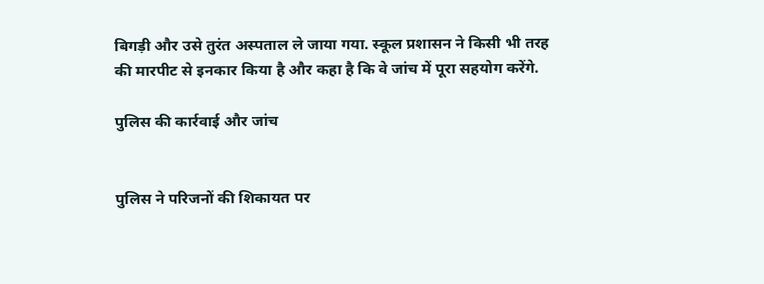बिगड़ी और उसे तुरंत अस्पताल ले जाया गया. स्कूल प्रशासन ने किसी भी तरह की मारपीट से इनकार किया है और कहा है कि वे जांच में पूरा सहयोग करेंगे.

पुलिस की कार्रवाई और जांच


पुलिस ने परिजनों की शिकायत पर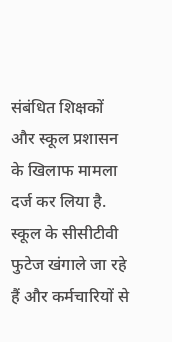संबंधित शिक्षकों और स्कूल प्रशासन के खिलाफ मामला दर्ज कर लिया है. स्कूल के सीसीटीवी फुटेज खंगाले जा रहे हैं और कर्मचारियों से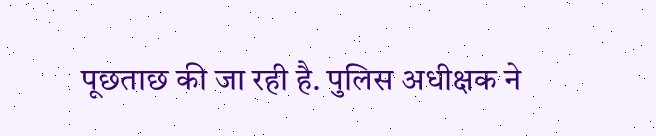पूछताछ की जा रही है. पुलिस अधीक्षक ने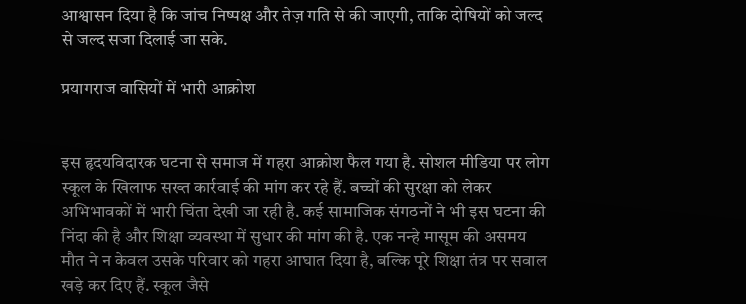आश्वासन दिया है कि जांच निष्पक्ष और तेज़ गति से की जाएगी, ताकि दोषियों को जल्द से जल्द सजा दिलाई जा सके.

प्रयागराज वासियों में भारी आक्रोश


इस हृदयविदारक घटना से समाज में गहरा आक्रोश फैल गया है. सोशल मीडिया पर लोग स्कूल के खिलाफ सख्त कार्रवाई की मांग कर रहे हैं. बच्चों की सुरक्षा को लेकर अभिभावकों में भारी चिंता देखी जा रही है. कई सामाजिक संगठनों ने भी इस घटना की निंदा की है और शिक्षा व्यवस्था में सुधार की मांग की है. एक नन्हे मासूम की असमय मौत ने न केवल उसके परिवार को गहरा आघात दिया है, बल्कि पूरे शिक्षा तंत्र पर सवाल खड़े कर दिए हैं. स्कूल जैसे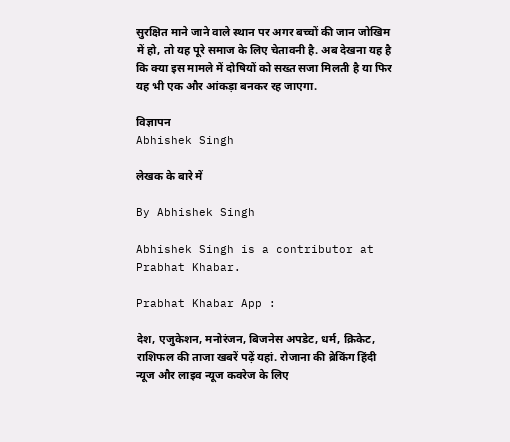सुरक्षित माने जाने वाले स्थान पर अगर बच्चों की जान जोखिम में हो, तो यह पूरे समाज के लिए चेतावनी है. अब देखना यह है कि क्या इस मामले में दोषियों को सख्त सजा मिलती है या फिर यह भी एक और आंकड़ा बनकर रह जाएगा.

विज्ञापन
Abhishek Singh

लेखक के बारे में

By Abhishek Singh

Abhishek Singh is a contributor at Prabhat Khabar.

Prabhat Khabar App :

देश, एजुकेशन, मनोरंजन, बिजनेस अपडेट, धर्म, क्रिकेट, राशिफल की ताजा खबरें पढ़ें यहां. रोजाना की ब्रेकिंग हिंदी न्यूज और लाइव न्यूज कवरेज के लिए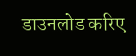डाउनलोड करिए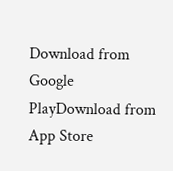Download from Google PlayDownload from App Store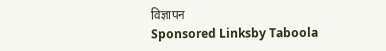विज्ञापन
Sponsored Linksby Taboola